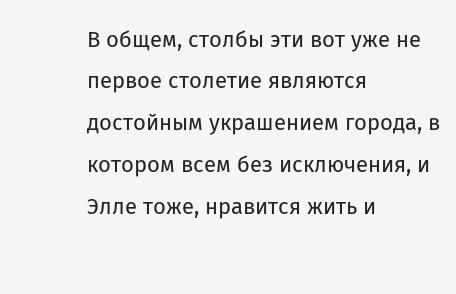В общем, столбы эти вот уже не первое столетие являются достойным украшением города, в котором всем без исключения, и Элле тоже, нравится жить и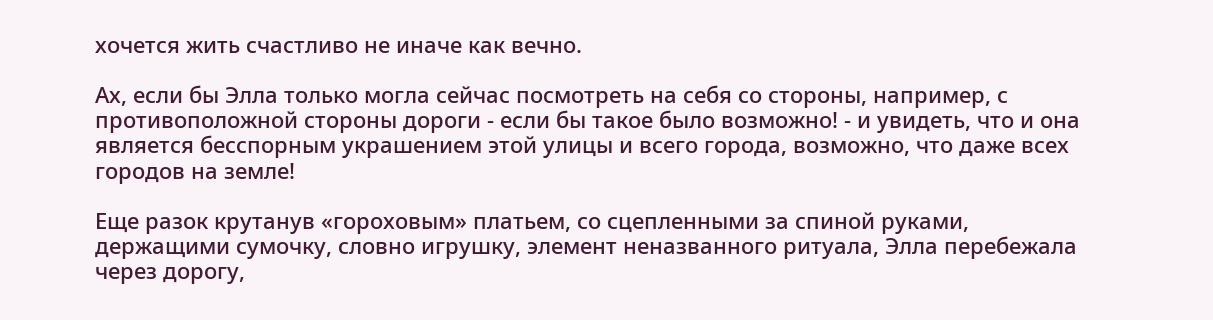хочется жить счастливо не иначе как вечно.

Ах, если бы Элла только могла сейчас посмотреть на себя со стороны, например, с противоположной стороны дороги - если бы такое было возможно! - и увидеть, что и она является бесспорным украшением этой улицы и всего города, возможно, что даже всех городов на земле!

Еще разок крутанув «гороховым» платьем, со сцепленными за спиной руками, держащими сумочку, словно игрушку, элемент неназванного ритуала, Элла перебежала через дорогу,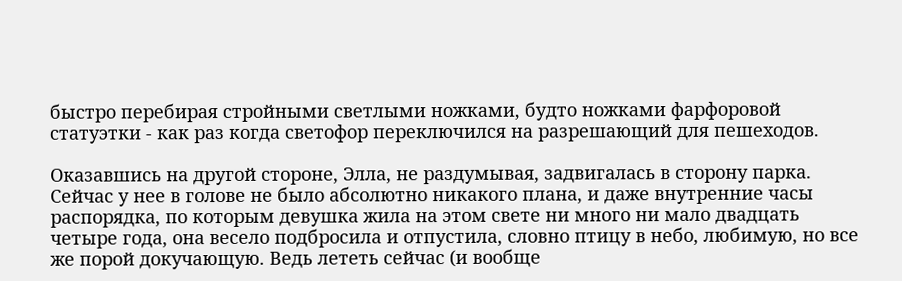быстро перебирая стройными светлыми ножками, будто ножками фарфоровой статуэтки - как раз когда светофор переключился на разрешающий для пешеходов.

Оказавшись на другой стороне, Элла, не раздумывая, задвигалась в сторону парка. Сейчас у нее в голове не было абсолютно никакого плана, и даже внутренние часы распорядка, по которым девушка жила на этом свете ни много ни мало двадцать четыре года, она весело подбросила и отпустила, словно птицу в небо, любимую, но все же порой докучающую. Ведь лететь сейчас (и вообще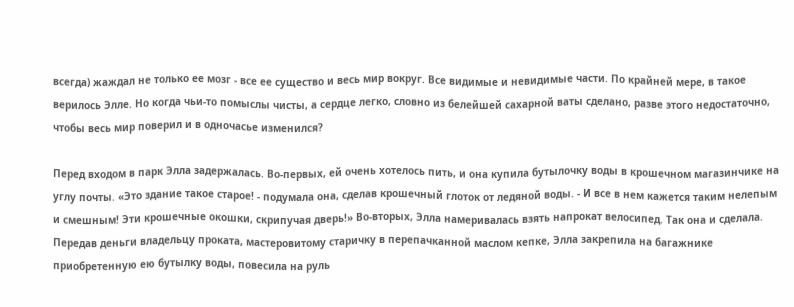всегда) жаждал не только ее мозг - все ее существо и весь мир вокруг. Все видимые и невидимые части. По крайней мере, в такое верилось Элле. Но когда чьи-то помыслы чисты, а сердце легко, словно из белейшей сахарной ваты сделано, разве этого недостаточно, чтобы весь мир поверил и в одночасье изменился?

Перед входом в парк Элла задержалась. Во-первых, ей очень хотелось пить, и она купила бутылочку воды в крошечном магазинчике на углу почты. «Это здание такое старое! - подумала она, сделав крошечный глоток от ледяной воды. - И все в нем кажется таким нелепым и смешным! Эти крошечные окошки, скрипучая дверь!» Во-вторых, Элла намеривалась взять напрокат велосипед. Так она и сделала. Передав деньги владельцу проката, мастеровитому старичку в перепачканной маслом кепке, Элла закрепила на багажнике приобретенную ею бутылку воды, повесила на руль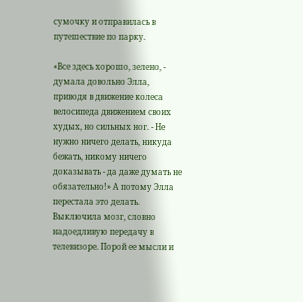сумочку и отправилась в путешествие по парку.

«Все здесь хорошо, зелено, - думала довольно Элла, приводя в движение колеса велосипеда движением своих худых, но сильных ног. - Не нужно ничего делать, никуда бежать, никому ничего доказывать - да даже думать не обязательно!» А потому Элла перестала это делать. Выключила мозг, словно надоедливую передачу в телевизоре. Порой ее мысли и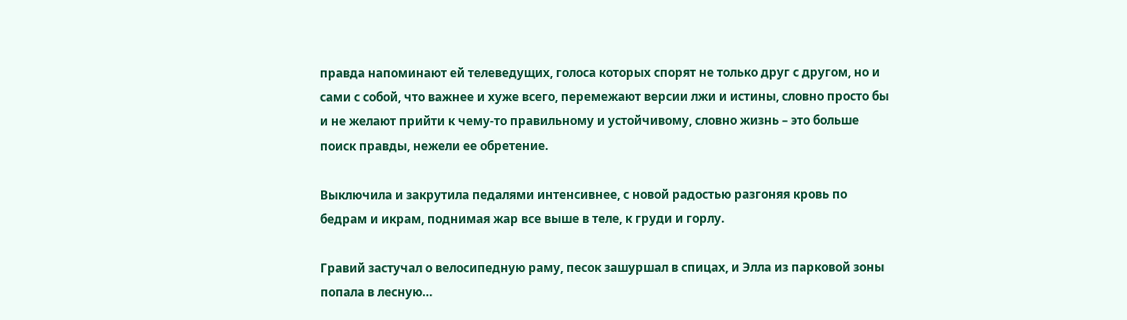правда напоминают ей телеведущих, голоса которых спорят не только друг с другом, но и сами с собой, что важнее и хуже всего, перемежают версии лжи и истины, словно просто бы и не желают прийти к чему-то правильному и устойчивому, словно жизнь – это больше поиск правды, нежели ее обретение.

Выключила и закрутила педалями интенсивнее, с новой радостью разгоняя кровь по бедрам и икрам, поднимая жар все выше в теле, к груди и горлу.

Гравий застучал о велосипедную раму, песок зашуршал в спицах, и Элла из парковой зоны попала в лесную…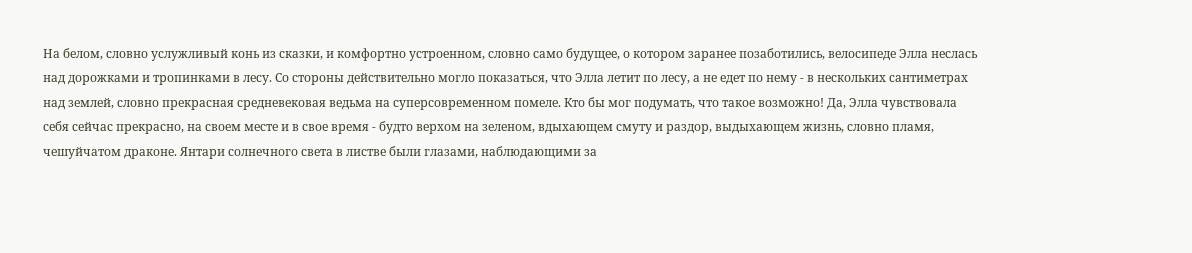На белом, словно услужливый конь из сказки, и комфортно устроенном, словно само будущее, о котором заранее позаботились, велосипеде Элла неслась над дорожками и тропинками в лесу. Со стороны действительно могло показаться, что Элла летит по лесу, а не едет по нему - в нескольких сантиметрах над землей, словно прекрасная средневековая ведьма на суперсовременном помеле. Кто бы мог подумать, что такое возможно! Да, Элла чувствовала себя сейчас прекрасно, на своем месте и в свое время - будто верхом на зеленом, вдыхающем смуту и раздор, выдыхающем жизнь, словно пламя, чешуйчатом драконе. Янтари солнечного света в листве были глазами, наблюдающими за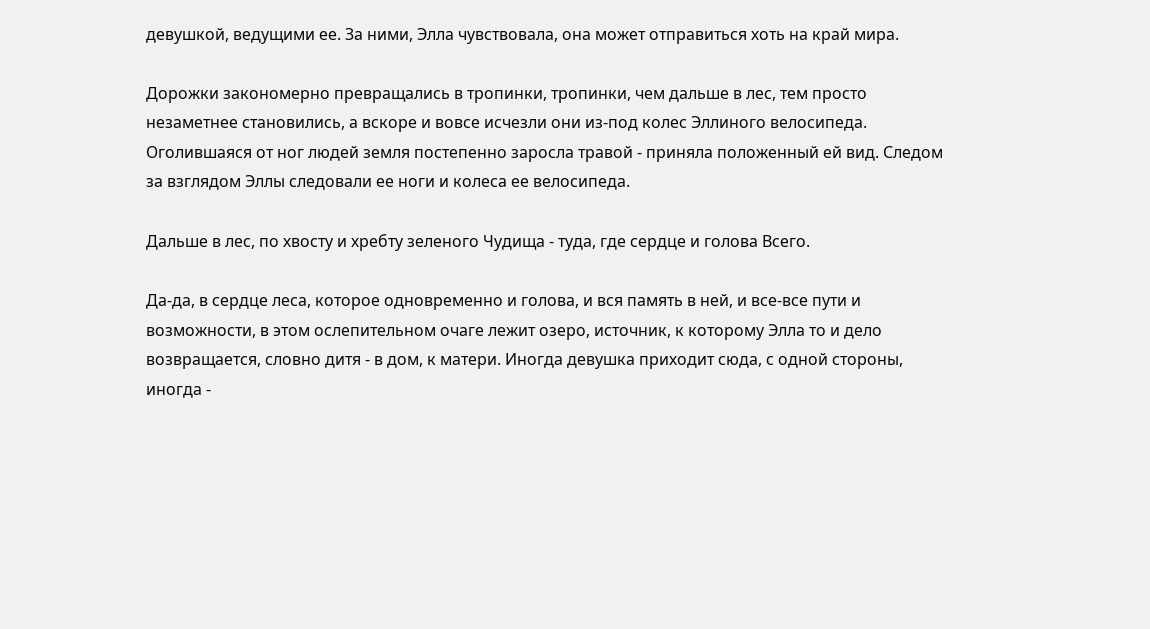девушкой, ведущими ее. За ними, Элла чувствовала, она может отправиться хоть на край мира.

Дорожки закономерно превращались в тропинки, тропинки, чем дальше в лес, тем просто незаметнее становились, а вскоре и вовсе исчезли они из-под колес Эллиного велосипеда. Оголившаяся от ног людей земля постепенно заросла травой - приняла положенный ей вид. Следом за взглядом Эллы следовали ее ноги и колеса ее велосипеда.

Дальше в лес, по хвосту и хребту зеленого Чудища - туда, где сердце и голова Всего.

Да-да, в сердце леса, которое одновременно и голова, и вся память в ней, и все-все пути и возможности, в этом ослепительном очаге лежит озеро, источник, к которому Элла то и дело возвращается, словно дитя - в дом, к матери. Иногда девушка приходит сюда, с одной стороны, иногда -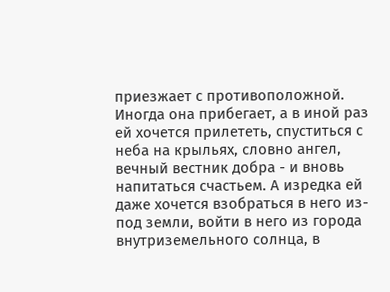приезжает с противоположной. Иногда она прибегает, а в иной раз ей хочется прилететь, спуститься с неба на крыльях, словно ангел, вечный вестник добра - и вновь напитаться счастьем. А изредка ей даже хочется взобраться в него из-под земли, войти в него из города внутриземельного солнца, в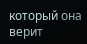который она верит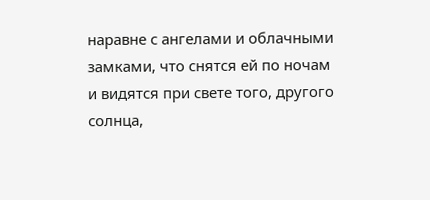наравне с ангелами и облачными замками, что снятся ей по ночам и видятся при свете того, другого солнца,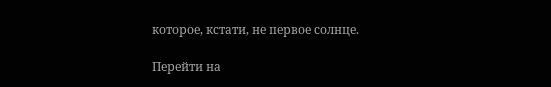которое, кстати, не первое солнце.

Перейти на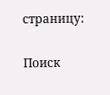страницу:

Поиск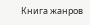Книга жанров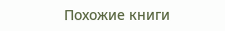Похожие книги